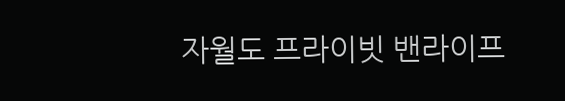자월도 프라이빗 밴라이프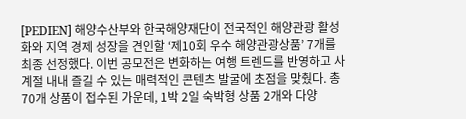[PEDIEN] 해양수산부와 한국해양재단이 전국적인 해양관광 활성화와 지역 경제 성장을 견인할 ‘제10회 우수 해양관광상품’ 7개를 최종 선정했다. 이번 공모전은 변화하는 여행 트렌드를 반영하고 사계절 내내 즐길 수 있는 매력적인 콘텐츠 발굴에 초점을 맞췄다. 총 70개 상품이 접수된 가운데, 1박 2일 숙박형 상품 2개와 다양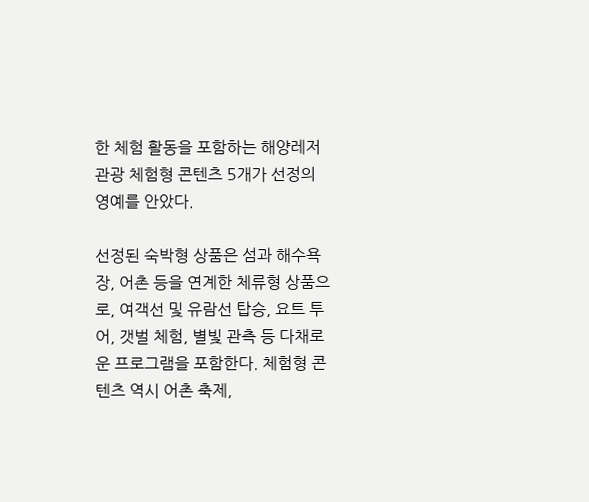한 체험 활동을 포함하는 해양레저관광 체험형 콘텐츠 5개가 선정의 영예를 안았다.

선정된 숙박형 상품은 섬과 해수욕장, 어촌 등을 연계한 체류형 상품으로, 여객선 및 유람선 탑승, 요트 투어, 갯벌 체험, 별빛 관측 등 다채로운 프로그램을 포함한다. 체험형 콘텐츠 역시 어촌 축제,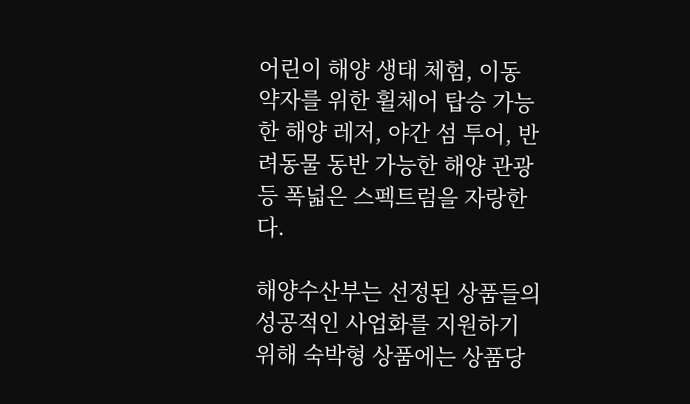어린이 해양 생태 체험, 이동 약자를 위한 휠체어 탑승 가능한 해양 레저, 야간 섬 투어, 반려동물 동반 가능한 해양 관광 등 폭넓은 스펙트럼을 자랑한다.

해양수산부는 선정된 상품들의 성공적인 사업화를 지원하기 위해 숙박형 상품에는 상품당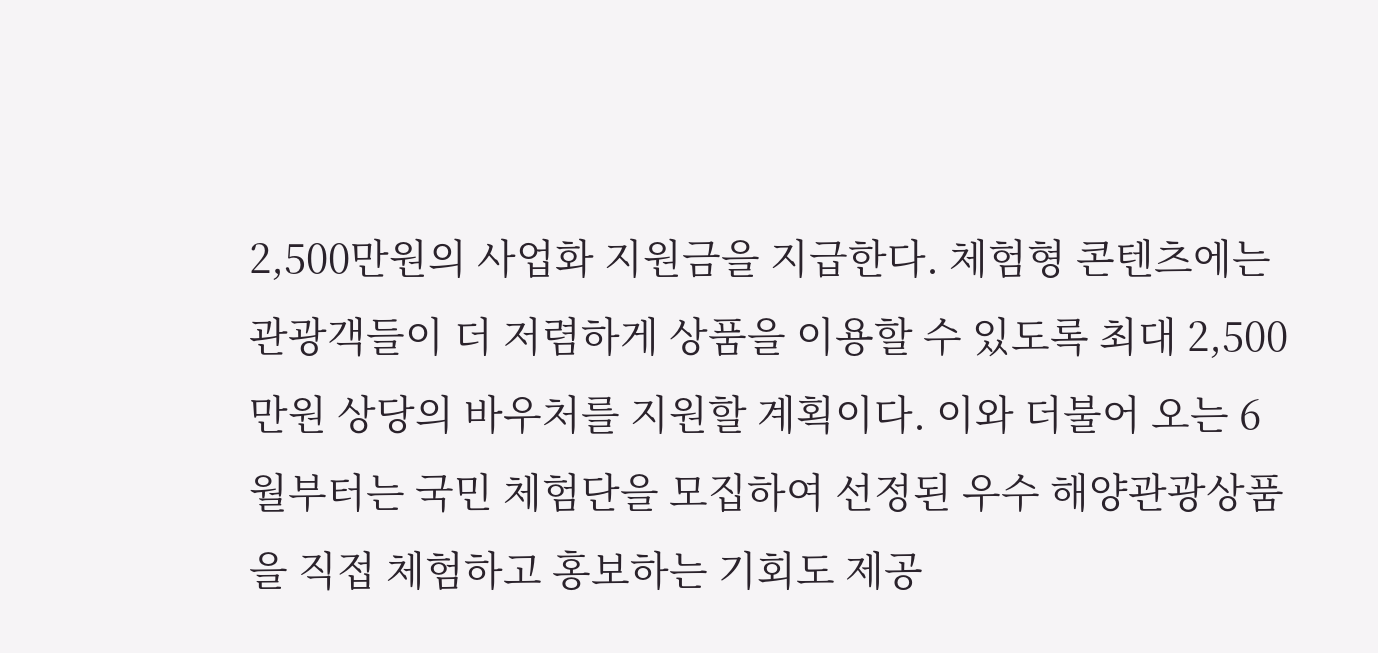2,500만원의 사업화 지원금을 지급한다. 체험형 콘텐츠에는 관광객들이 더 저렴하게 상품을 이용할 수 있도록 최대 2,500만원 상당의 바우처를 지원할 계획이다. 이와 더불어 오는 6월부터는 국민 체험단을 모집하여 선정된 우수 해양관광상품을 직접 체험하고 홍보하는 기회도 제공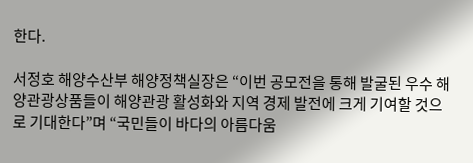한다.

서정호 해양수산부 해양정책실장은 “이번 공모전을 통해 발굴된 우수 해양관광상품들이 해양관광 활성화와 지역 경제 발전에 크게 기여할 것으로 기대한다”며 “국민들이 바다의 아름다움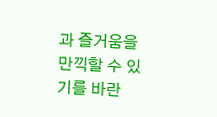과 즐거움을 만끽할 수 있기를 바란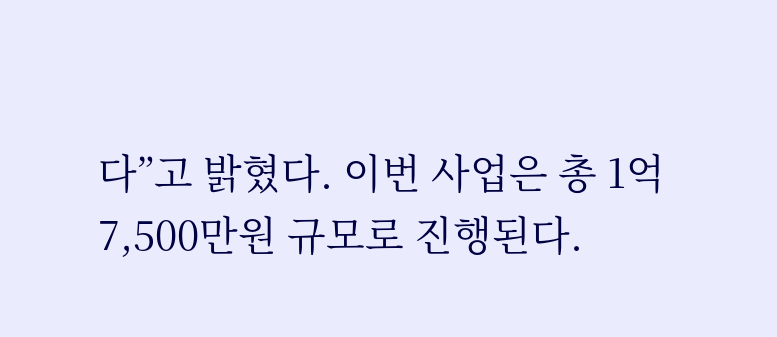다”고 밝혔다. 이번 사업은 총 1억 7,500만원 규모로 진행된다.